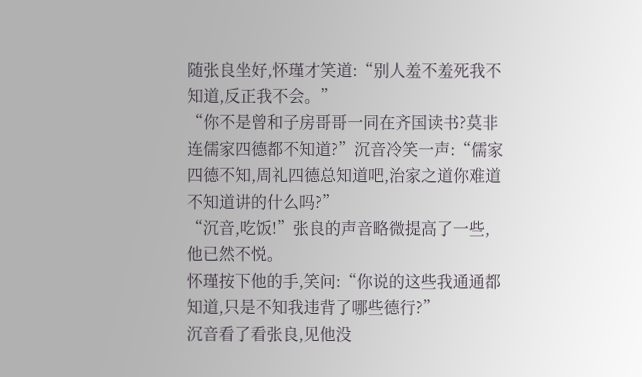随张良坐好,怀瑾才笑道:“别人羞不羞死我不知道,反正我不会。”
“你不是曾和子房哥哥一同在齐国读书?莫非连儒家四德都不知道?”沉音冷笑一声:“儒家四德不知,周礼四德总知道吧,治家之道你难道不知道讲的什么吗?”
“沉音,吃饭!”张良的声音略微提高了一些,他已然不悦。
怀瑾按下他的手,笑问:“你说的这些我通通都知道,只是不知我违背了哪些德行?”
沉音看了看张良,见他没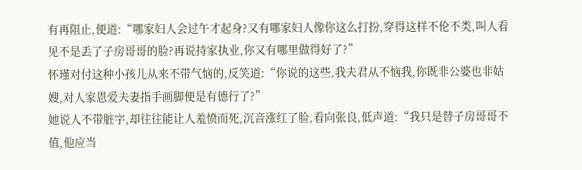有再阻止,便道:“哪家妇人会过午才起身?又有哪家妇人像你这么打扮,穿得这样不伦不类,叫人看见不是丢了子房哥哥的脸?再说持家执业,你又有哪里做得好了?”
怀瑾对付这种小孩儿从来不带气恼的,反笑道:“你说的这些,我夫君从不恼我,你既非公婆也非姑嫂,对人家恩爱夫妻指手画脚便是有德行了?”
她说人不带脏字,却往往能让人羞愤而死,沉音涨红了脸,看向张良,低声道:“我只是替子房哥哥不值,他应当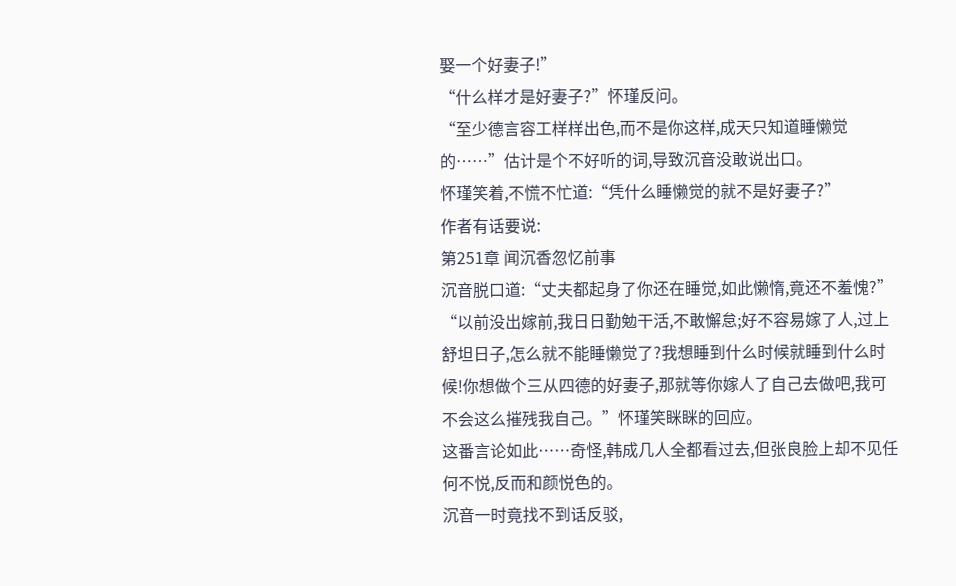娶一个好妻子!”
“什么样才是好妻子?”怀瑾反问。
“至少德言容工样样出色,而不是你这样,成天只知道睡懒觉的……”估计是个不好听的词,导致沉音没敢说出口。
怀瑾笑着,不慌不忙道:“凭什么睡懒觉的就不是好妻子?”
作者有话要说:
第251章 闻沉香忽忆前事
沉音脱口道:“丈夫都起身了你还在睡觉,如此懒惰,竟还不羞愧?”
“以前没出嫁前,我日日勤勉干活,不敢懈怠;好不容易嫁了人,过上舒坦日子,怎么就不能睡懒觉了?我想睡到什么时候就睡到什么时候!你想做个三从四德的好妻子,那就等你嫁人了自己去做吧,我可不会这么摧残我自己。”怀瑾笑眯眯的回应。
这番言论如此……奇怪,韩成几人全都看过去,但张良脸上却不见任何不悦,反而和颜悦色的。
沉音一时竟找不到话反驳,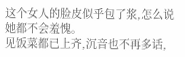这个女人的脸皮似乎包了浆,怎么说她都不会羞愧。
见饭菜都已上齐,沉音也不再多话,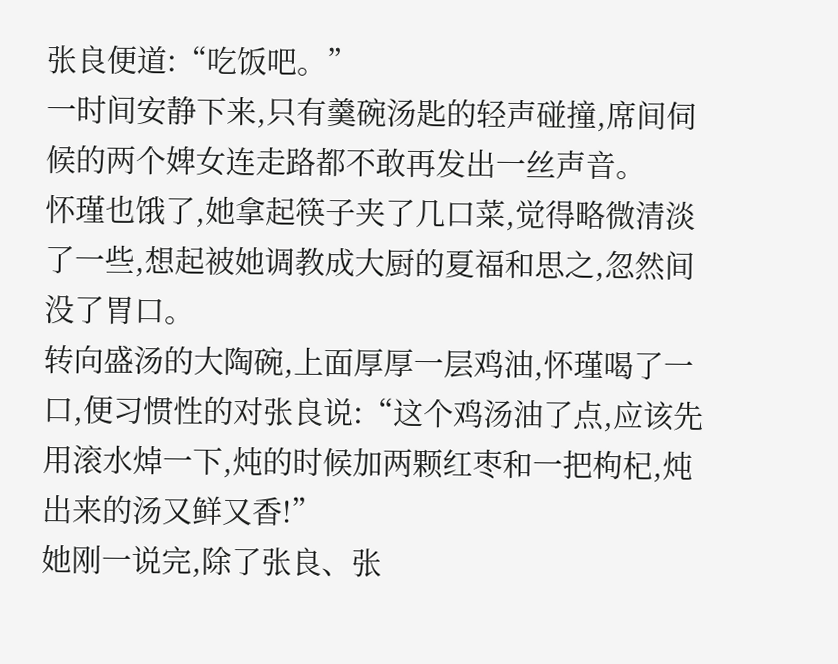张良便道:“吃饭吧。”
一时间安静下来,只有羹碗汤匙的轻声碰撞,席间伺候的两个婢女连走路都不敢再发出一丝声音。
怀瑾也饿了,她拿起筷子夹了几口菜,觉得略微清淡了一些,想起被她调教成大厨的夏福和思之,忽然间没了胃口。
转向盛汤的大陶碗,上面厚厚一层鸡油,怀瑾喝了一口,便习惯性的对张良说:“这个鸡汤油了点,应该先用滚水焯一下,炖的时候加两颗红枣和一把枸杞,炖出来的汤又鲜又香!”
她刚一说完,除了张良、张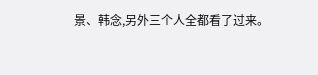景、韩念,另外三个人全都看了过来。